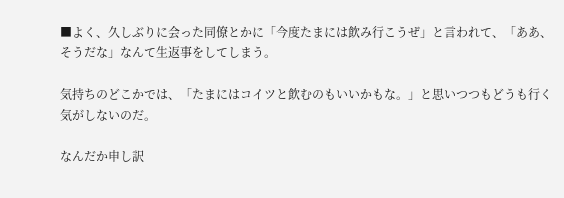■よく、久しぶりに会った同僚とかに「今度たまには飲み行こうぜ」と言われて、「ああ、そうだな」なんて生返事をしてしまう。

気持ちのどこかでは、「たまにはコイツと飲むのもいいかもな。」と思いつつもどうも行く気がしないのだ。

なんだか申し訳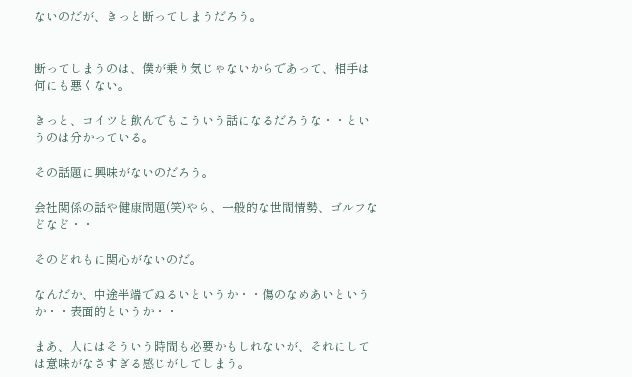ないのだが、きっと断ってしまうだろう。


断ってしまうのは、僕が乗り気じゃないからであって、相手は何にも悪くない。

きっと、コイツと飲んでもこういう話になるだろうな・・というのは分かっている。

その話題に興味がないのだろう。

会社関係の話や健康問題(笑)やら、一般的な世間情勢、ゴルフなどなど・・

そのどれもに関心がないのだ。

なんだか、中途半端でぬるいというか・・傷のなめあいというか・・表面的というか・・

まあ、人にはそういう時間も必要かもしれないが、それにしては意味がなさすぎる感じがしてしまう。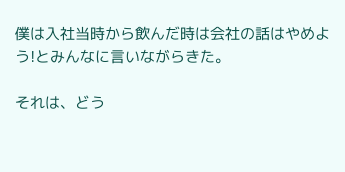僕は入社当時から飲んだ時は会社の話はやめよう!とみんなに言いながらきた。

それは、どう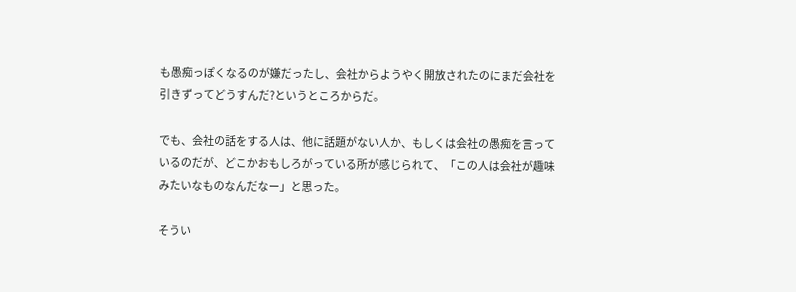も愚痴っぽくなるのが嫌だったし、会社からようやく開放されたのにまだ会社を引きずってどうすんだ?というところからだ。

でも、会社の話をする人は、他に話題がない人か、もしくは会社の愚痴を言っているのだが、どこかおもしろがっている所が感じられて、「この人は会社が趣味みたいなものなんだなー」と思った。

そうい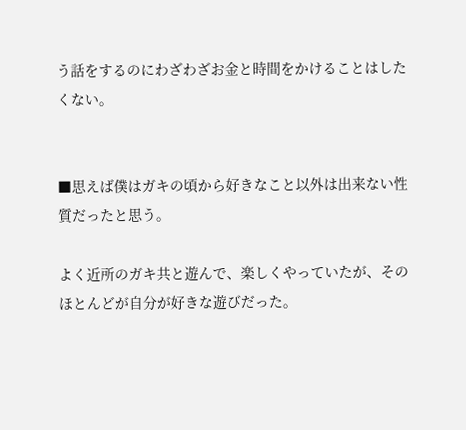う話をするのにわざわざお金と時間をかけることはしたくない。


■思えば僕はガキの頃から好きなこと以外は出来ない性質だったと思う。

よく近所のガキ共と遊んで、楽しくやっていたが、そのほとんどが自分が好きな遊びだった。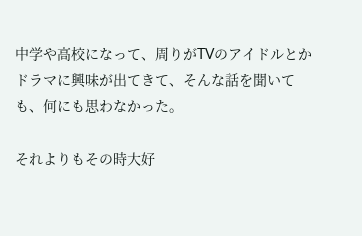中学や高校になって、周りがTVのアイドルとかドラマに興味が出てきて、そんな話を聞いても、何にも思わなかった。

それよりもその時大好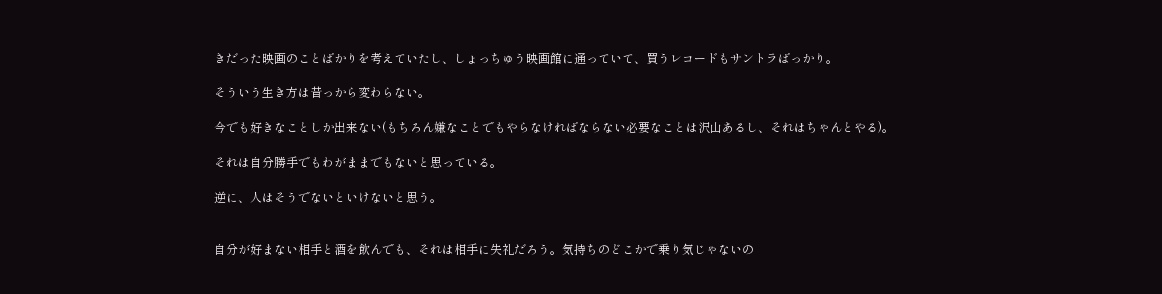きだった映画のことばかりを考えていたし、しょっちゅう映画館に通っていて、買うレコードもサントラばっかり。

そういう生き方は昔っから変わらない。

今でも好きなことしか出来ない(もちろん嫌なことでもやらなければならない必要なことは沢山あるし、それはちゃんとやる)。

それは自分勝手でもわがままでもないと思っている。

逆に、人はそうでないといけないと思う。


自分が好まない相手と酒を飲んでも、それは相手に失礼だろう。気持ちのどこかで乗り気じゃないの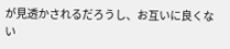が見透かされるだろうし、お互いに良くない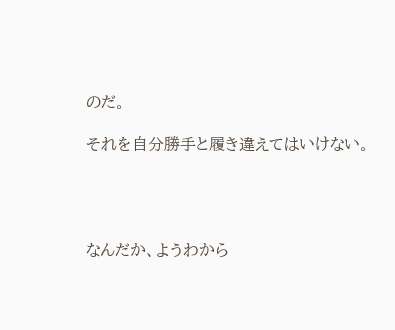のだ。

それを自分勝手と履き違えてはいけない。




なんだか、ようわから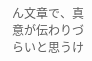ん文章で、真意が伝わりづらいと思うけ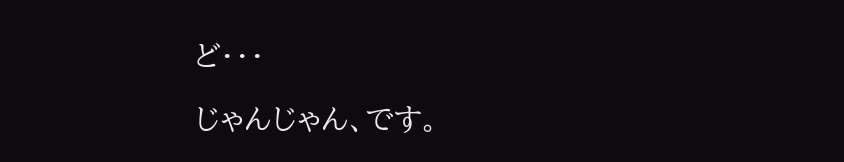ど・・・

じゃんじゃん、です。